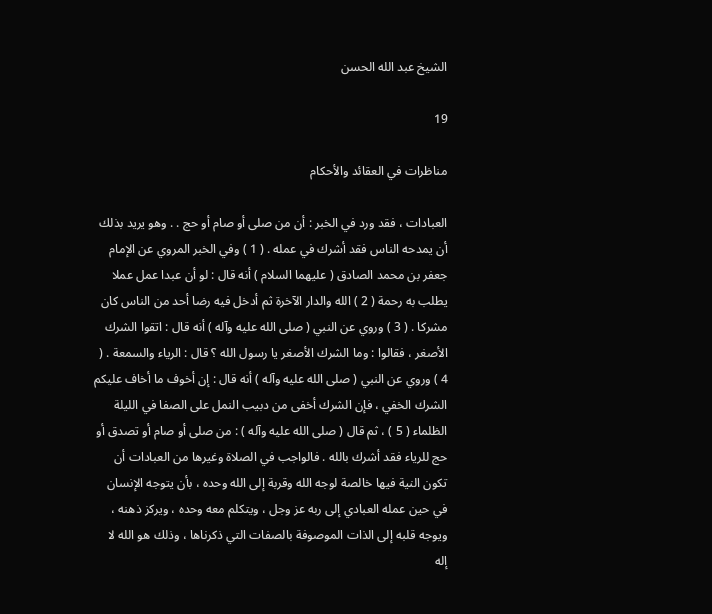الشيخ عبد الله الحسن

19

مناظرات في العقائد والأحكام

العبادات ، فقد ورد في الخبر : أن من صلى أو صام أو حج . . وهو يريد بذلك أن يمدحه الناس فقد أشرك في عمله . ( 1 ) وفي الخبر المروي عن الإمام جعفر بن محمد الصادق ( عليهما السلام ) أنه قال : لو أن عبدا عمل عملا يطلب به رحمة ( 2 ) الله والدار الآخرة ثم أدخل فيه رضا أحد من الناس كان مشركا . ( 3 ) وروي عن النبي ( صلى الله عليه وآله ) أنه قال : اتقوا الشرك الأصغر ، فقالوا : وما الشرك الأصغر يا رسول الله ؟ قال : الرياء والسمعة . ( 4 ) وروي عن النبي ( صلى الله عليه وآله ) أنه قال : إن أخوف ما أخاف عليكم الشرك الخفي ، فإن الشرك أخفى من دبيب النمل على الصفا في الليلة الظلماء ( 5 ) ، ثم قال ( صلى الله عليه وآله ) : من صلى أو صام أو تصدق أو حج للرياء فقد أشرك بالله . فالواجب في الصلاة وغيرها من العبادات أن تكون النية فيها خالصة لوجه الله وقربة إلى الله وحده ، بأن يتوجه الإنسان في حين عمله العبادي إلى ربه عز وجل ، ويتكلم معه وحده ، ويركز ذهنه ، ويوجه قلبه إلى الذات الموصوفة بالصفات التي ذكرناها ، وذلك هو الله لا إله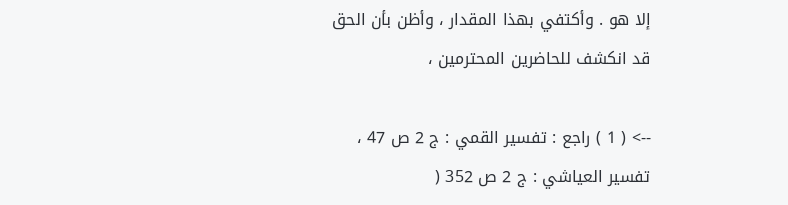إلا هو . وأكتفي بهذا المقدار ، وأظن بأن الحق قد انكشف للحاضرين المحترمين ،

--> ( 1 ) راجع : تفسير القمي : ج 2 ص 47 ، تفسير العياشي : ج 2 ص 352 (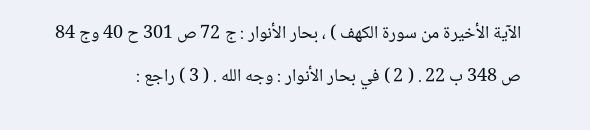الآية الأخيرة من سورة الكهف ) ، بحار الأنوار : ج 72 ص 301 ح 40 وج 84 ص 348 ب 22 . ( 2 ) في بحار الأنوار : وجه الله . ( 3 ) راجع :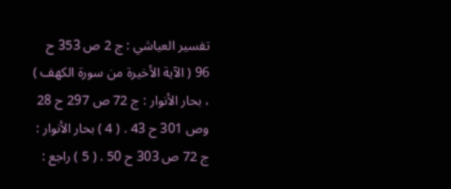تفسير العياشي : ج 2 ص 353 ح 96 ( الآية الأخيرة من سورة الكهف ) ، بحار الأنوار : ج 72 ص 297 ح 28 وص 301 ح 43 . ( 4 ) بحار الأنوار : ج 72 ص 303 ح 50 . ( 5 ) راجع :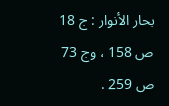بحار الأنوار : ج 18 ص 158 ، وج 73 ص 259 .